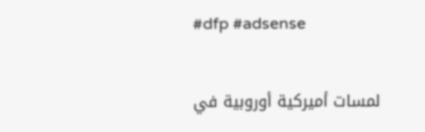#dfp #adsense

لمسات أميركية أوروبية في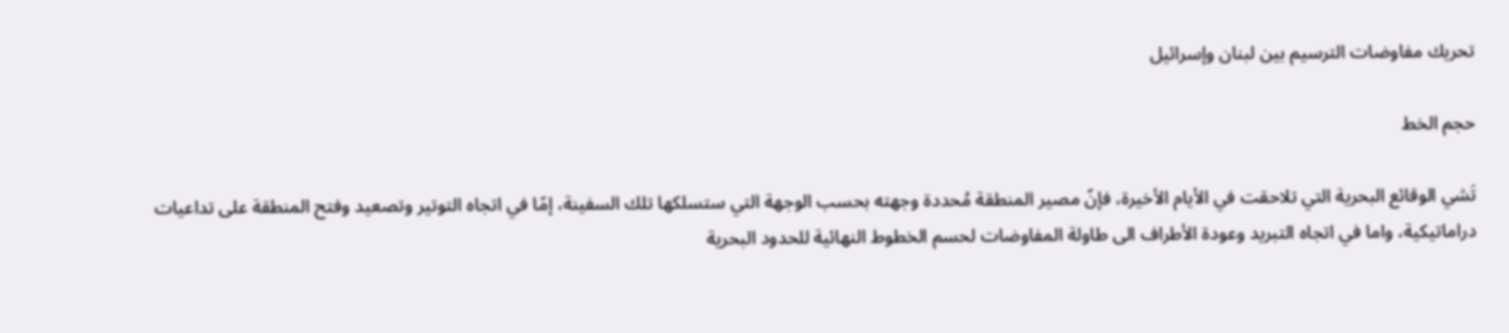تحريك مفاوضات الترسيم بين لبنان وإسرائيل

حجم الخط

تَشي الوقائع البحرية التي تلاحقت في الأيام الأخيرة، فإنّ مصير المنطقة مُحددة وجهته بحسب الوجهة التي ستسلكها تلك السفينة، إمّا في اتجاه التوتير وتصعيد وفتح المنطقة على تداعيات دراماتيكية، واما في اتجاه التبريد وعودة الأطراف الى طاولة المفاوضات لحسم الخطوط النهائية للحدود البحرية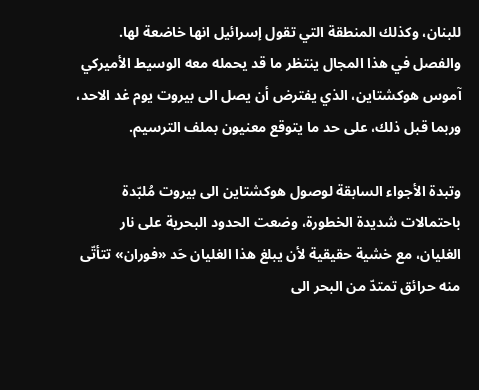للبنان، وكذلك المنطقة التي تقول إسرائيل انها خاضعة لها. والفصل في هذا المجال ينتظر ما قد يحمله معه الوسيط الأميركي آموس هوكشتاين، الذي يفترض أن يصل الى بيروت يوم غد الاحد، وربما قبل ذلك، على حد ما يتوقع معنيون بملف الترسيم.

وتبدة الأجواء السابقة لوصول هوكشتاين الى بيروت مُلبّدة باحتمالات شديدة الخطورة، وضعت الحدود البحرية على نار الغليان، مع خشية حقيقية لأن يبلغ هذا الغليان حَد «فوران» تتأتّى منه حرائق تمتدّ من البحر الى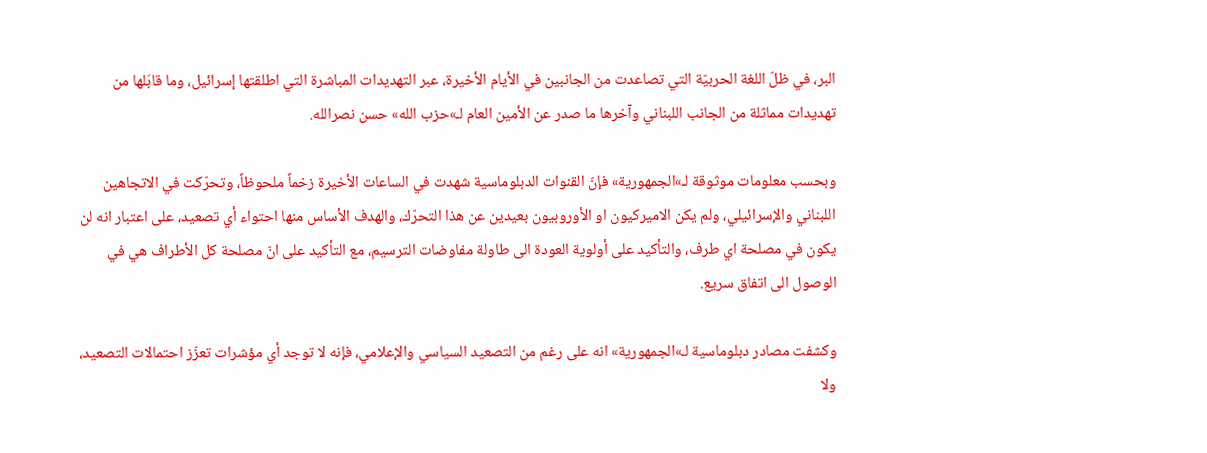البر، في ظلّ اللغة الحربيّة التي تصاعدت من الجانبين في الأيام الأخيرة، عبر التهديدات المباشرة التي اطلقتها إسرائيل، وما قابَلها من تهديدات مماثلة من الجانب اللبناني وآخرها ما صدر عن الأمين العام لـ»حزب الله» حسن نصرالله.

وبحسب معلومات موثوقة لـ»الجمهورية» فإنّ القنوات الدبلوماسية شهدت في الساعات الأخيرة زخماً ملحوظاً، وتحرّكت في الاتجاهين اللبناني والإسرائيلي، ولم يكن الاميركيون او الأوروبيون بعيدين عن هذا التحرّك، والهدف الأساس منها احتواء أي تصعيد، على اعتبار انه لن يكون في مصلحة اي طرف، والتأكيد على أولوية العودة الى طاولة مفاوضات الترسيم، مع التأكيد على انّ مصلحة كل الأطراف هي في الوصول الى اتفاق سريع.

وكشفت مصادر دبلوماسية لـ»الجمهورية» انه على رغم من التصعيد السياسي والإعلامي، فإنه لا توجد أي مؤشرات تعزّز احتمالات التصعيد، ولا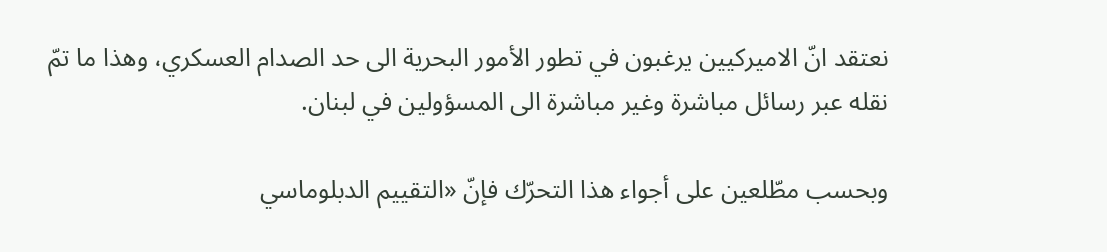نعتقد انّ الاميركيين يرغبون في تطور الأمور البحرية الى حد الصدام العسكري، وهذا ما تمّ نقله عبر رسائل مباشرة وغير مباشرة الى المسؤولين في لبنان.

وبحسب مطّلعين على أجواء هذا التحرّك فإنّ «التقييم الدبلوماسي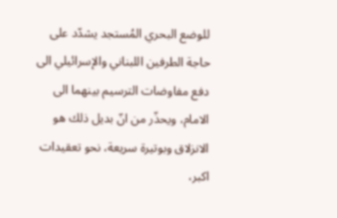للوضع البحري المُستجد يشدّد على حاجة الطرفين اللبناني والإسرائيلي الى دفع مفاوضات الترسيم بينهما الى الامام، ويحذّر من انّ بديل ذلك هو الانزلاق وبوتيرة سريعة، نحو تعقيدات اكبر،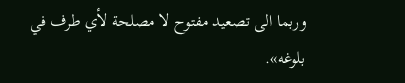وربما الى تصعيد مفتوح لا مصلحة لأي طرف في بلوغه».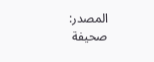المصدر:
صحيفة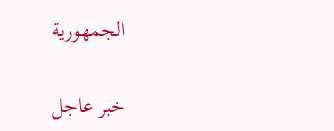الجمهورية

خبر عاجل